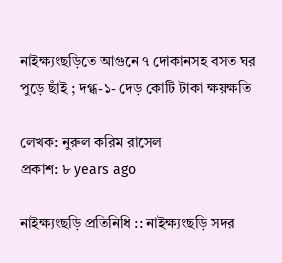নাইক্ষ্যংছড়িতে আগুনে ৭ দোকানসহ বসত ঘর পুড়ে ছাঁই ; দগ্ধ-১- দেড় কোটি টাকা ক্ষয়ক্ষতি

লেখক: নুরুল করিম রাসেল
প্রকাশ: ৮ years ago

নাইক্ষ্যংছড়ি প্রতিনিধি :: নাইক্ষ্যংছড়ি সদর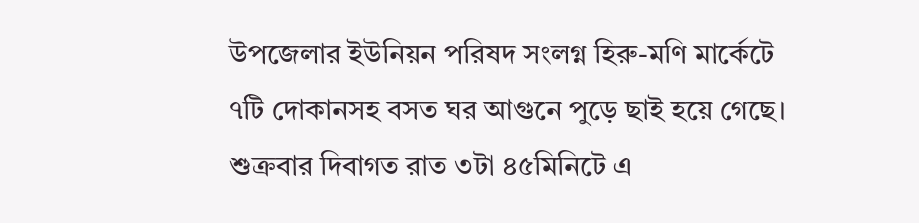উপজেলার ইউনিয়ন পরিষদ সংলগ্ন হিরু-মণি মার্কেটে ৭টি দোকানসহ বসত ঘর আগুনে পুড়ে ছাই হয়ে গেছে। শুক্রবার দিবাগত রাত ৩টা ৪৫মিনিটে এ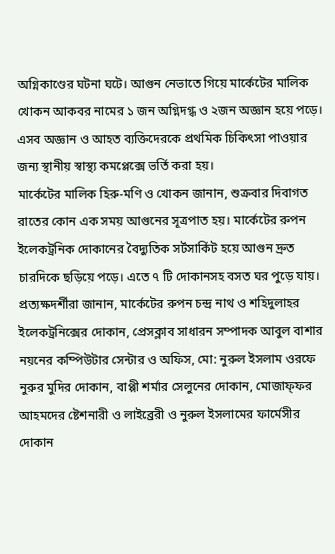অগ্নিকাণ্ডের ঘটনা ঘটে। আগুন নেভাতে গিয়ে মার্কেটের মালিক খোকন আকবর নামের ১ জন অগ্নিদগ্ধ ও ২জন অজ্ঞান হয়ে পড়ে। এসব অজ্ঞান ও আহত ব্যক্তিদেরকে প্রথমিক চিকিৎসা পাওয়ার জন্য স্থানীয় স্বাস্থ্য কমপ্লেক্সে ভর্তি করা হয়।
মার্কেটের মালিক হিরু-মণি ও খোকন জানান, শুক্রবার দিবাগত রাতের কোন এক সময় আগুনের সূত্রপাত হয়। মার্কেটের রুপন ইলেকট্রনিক দোকানের বৈদ্যুতিক সর্টসার্কিট হয়ে আগুন দ্রুত চারদিকে ছড়িয়ে পড়ে। এতে ৭ টি দোকানসহ বসত ঘর পুড়ে যায়।
প্রত্যক্ষদর্শীরা জানান, মার্কেটের রুপন চন্দ্র নাথ ও শহিদুলাহর ইলেকট্রনিক্সের দোকান, প্রেসক্লাব সাধারন সম্পাদক আবুল বাশার নয়নের কম্পিউটার সেন্টার ও অফিস, মো: নুরুল ইসলাম ওরফে নুরুর মুদির দোকান, বাপ্পী শর্মার সেলুনের দোকান, মোজাফ্ফর আহমদের ষ্টেশনারী ও লাইব্রেরী ও নুরুল ইসলামের ফার্মেসীর দোকান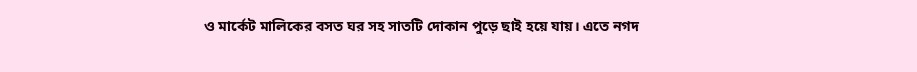ও মার্কেট মালিকের বসত ঘর সহ সাতটি দোকান পুড়ে ছাই হয়ে যায়। এতে নগদ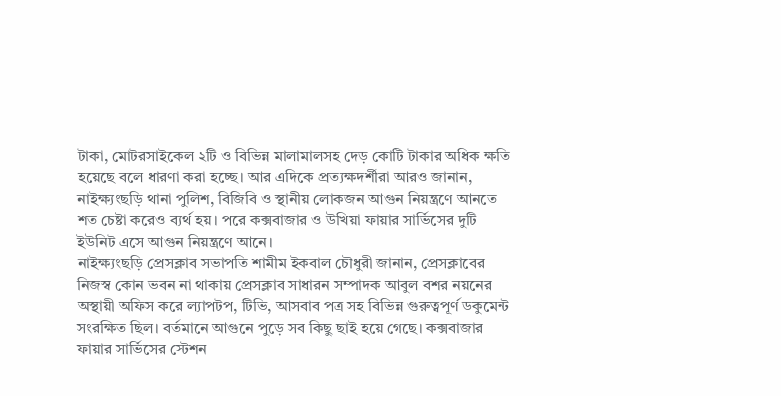টাকা, মোটরসাইকেল ২টি ও বিভিন্ন মালামালসহ দেড় কোটি টাকার অধিক ক্ষতি হয়েছে বলে ধারণা করা হচ্ছে। আর এদিকে প্রত্যক্ষদর্শীরা আরও জানান, নাইক্ষ্যংছড়ি থানা পুলিশ, বিজিবি ও স্থানীয় লোকজন আগুন নিয়ন্ত্রণে আনতে শত চেষ্টা করেও ব্যর্থ হয়। পরে কক্সবাজার ও উখিয়া ফায়ার সার্ভিসের দুটি ইউনিট এসে আগুন নিয়ন্ত্রণে আনে।
নাইক্ষ্যংছড়ি প্রেসক্লাব সভাপতি শামীম ইকবাল চৌধুরী জানান, প্রেসক্লাবের নিজস্ব কোন ভবন না থাকায় প্রেসক্লাব সাধারন সম্পাদক আবুল বশর নয়নের অস্থায়ী অফিস করে ল্যাপটপ, টিভি, আসবাব পত্র সহ বিভিন্ন গুরুত্বপূর্ণ ডকুমেন্ট সংরক্ষিত ছিল। বর্তমানে আগুনে পুড়ে সব কিছু ছাই হয়ে গেছে। কক্সবাজার ফায়ার সার্ভিসের স্টেশন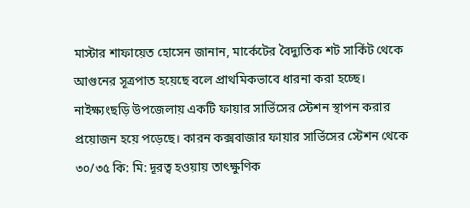মাস্টার শাফায়েত হোসেন জানান, মার্কেটের বৈদ্যুতিক শট সার্কিট থেকে আগুনের সূত্রপাত হয়েছে বলে প্রাথমিকভাবে ধারনা করা হচ্ছে। নাইক্ষ্যংছড়ি উপজেলায় একটি ফায়ার সার্ভিসের স্টেশন স্থাপন করার প্রয়োজন হয়ে পড়েছে। কারন কক্সবাজার ফায়ার সার্ভিসের স্টেশন থেকে ৩০/৩৫ কি: মি: দূরত্ব হওয়ায় তাৎক্ষুণিক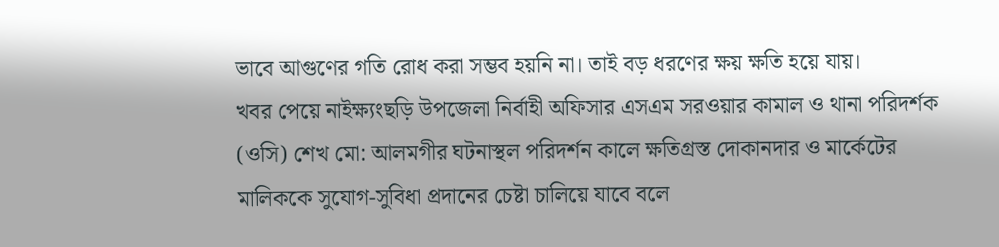ভাবে আগুণের গতি রোধ করা সম্ভব হয়নি না। তাই বড় ধরণের ক্ষয় ক্ষতি হয়ে যায়।
খবর পেয়ে নাইক্ষ্যংছড়ি উপজেলা নির্বাহী অফিসার এসএম সরওয়ার কামাল ও থানা পরিদর্শক (ওসি) শেখ মো: আলমগীর ঘটনাস্থল পরিদর্শন কালে ক্ষতিগ্রস্ত দোকানদার ও মার্কেটের মালিককে সুযোগ-সুবিধা প্রদানের চেষ্টা চালিয়ে যাবে বলে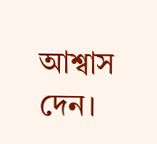আশ্বাস দেন।